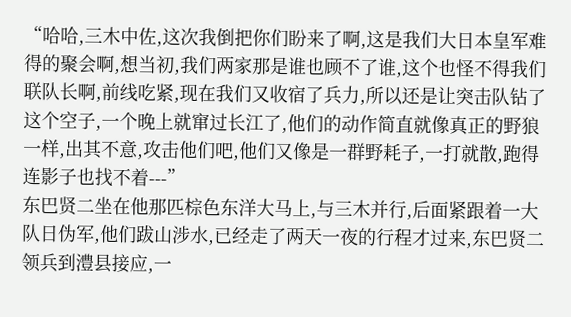“哈哈,三木中佐,这次我倒把你们盼来了啊,这是我们大日本皇军难得的聚会啊,想当初,我们两家那是谁也顾不了谁,这个也怪不得我们联队长啊,前线吃紧,现在我们又收宿了兵力,所以还是让突击队钻了这个空子,一个晚上就窜过长江了,他们的动作简直就像真正的野狼一样,出其不意,攻击他们吧,他们又像是一群野耗子,一打就散,跑得连影子也找不着---”
东巴贤二坐在他那匹棕色东洋大马上,与三木并行,后面紧跟着一大队日伪军,他们跋山涉水,已经走了两天一夜的行程才过来,东巴贤二领兵到澧县接应,一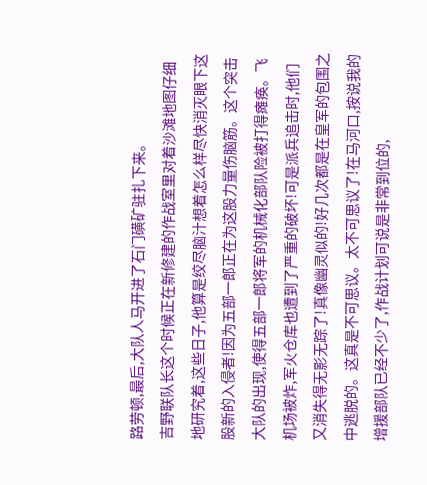路劳顿,最后,大队人马开进了石门磺矿驻扎下来。
吉野联队长这个时候正在新修建的作战室里对着沙滩地图仔细地研究着,这些日子,他算是绞尽脑汁想着怎么样尽快消灭眼下这股新的入侵者!因为五部一郎正在为这股力量伤脑筋。这个突击大队的出现,使得五部一郎将军的机械化部队险被打得瘫痪。飞机场被炸,军火仓库也遭到了严重的破坏!可是派兵追击时,他们又消失得无影无踪了!真像幽灵似的!好几次都是在皇军的包围之中逃脱的。这真是不可思议。太不可思议了!在马河口,按说我的增援部队已经不少了,作战计划可说是非常到位的,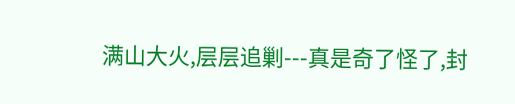满山大火,层层追剿---真是奇了怪了,封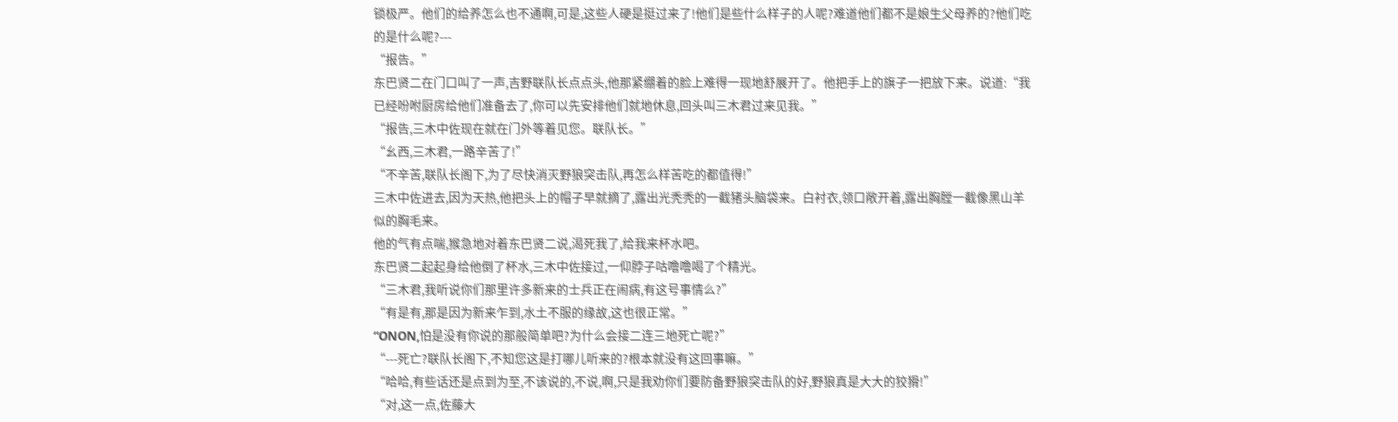锁极严。他们的给养怎么也不通啊,可是,这些人硬是挺过来了!他们是些什么样子的人呢?难道他们都不是娘生父母养的?他们吃的是什么呢?---
“报告。”
东巴贤二在门口叫了一声,吉野联队长点点头,他那紧绷着的脸上难得一现地舒展开了。他把手上的旗子一把放下来。说道:“我已经吩咐厨房给他们准备去了,你可以先安排他们就地休息,回头叫三木君过来见我。”
“报告,三木中佐现在就在门外等着见您。联队长。”
“幺西,三木君,一路辛苦了!”
“不辛苦,联队长阁下,为了尽快消灭野狼突击队,再怎么样苦吃的都值得!”
三木中佐进去,因为天热,他把头上的帽子早就摘了,露出光秃秃的一截猪头脑袋来。白衬衣,领口敞开着,露出胸膛一截像黑山羊似的胸毛来。
他的气有点喘,猴急地对着东巴贤二说,渴死我了,给我来杯水吧。
东巴贤二起起身给他倒了杯水,三木中佐接过,一仰脖子咕噜噜喝了个精光。
“三木君,我听说你们那里许多新来的士兵正在闹病,有这号事情么?”
“有是有,那是因为新来乍到,水土不服的缘故,这也很正常。”
“ONON,怕是没有你说的那般简单吧?为什么会接二连三地死亡呢?”
“---死亡?联队长阁下,不知您这是打哪儿听来的?根本就没有这回事嘛。”
“哈哈,有些话还是点到为至,不该说的,不说,啊,只是我劝你们要防备野狼突击队的好,野狼真是大大的狡猾!”
“对,这一点,佐藤大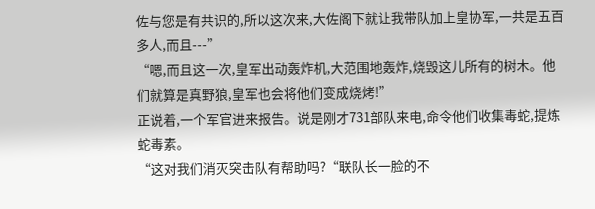佐与您是有共识的,所以这次来,大佐阁下就让我带队加上皇协军,一共是五百多人,而且---”
“嗯,而且这一次,皇军出动轰炸机,大范围地轰炸,烧毁这儿所有的树木。他们就算是真野狼,皇军也会将他们变成烧烤!”
正说着,一个军官进来报告。说是刚才731部队来电,命令他们收集毒蛇,提炼蛇毒素。
“这对我们消灭突击队有帮助吗?“联队长一脸的不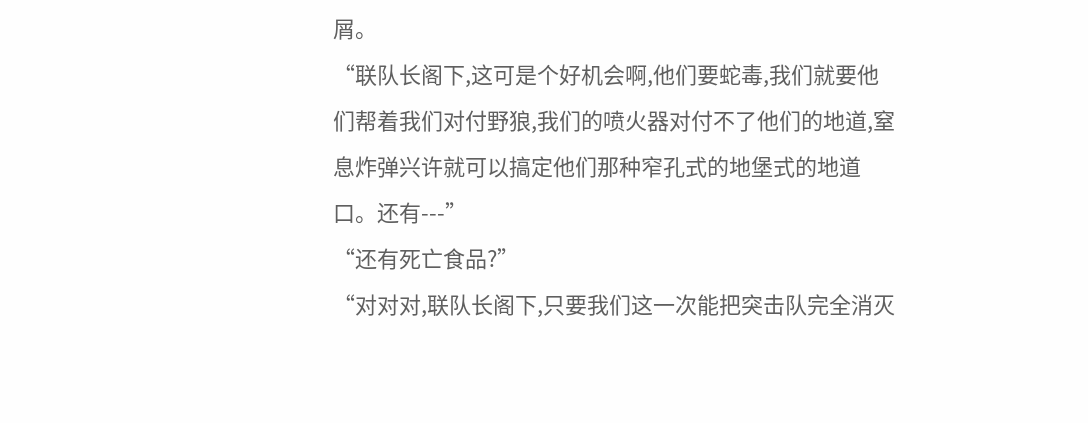屑。
“联队长阁下,这可是个好机会啊,他们要蛇毒,我们就要他们帮着我们对付野狼,我们的喷火器对付不了他们的地道,窒息炸弹兴许就可以搞定他们那种窄孔式的地堡式的地道口。还有---”
“还有死亡食品?”
“对对对,联队长阁下,只要我们这一次能把突击队完全消灭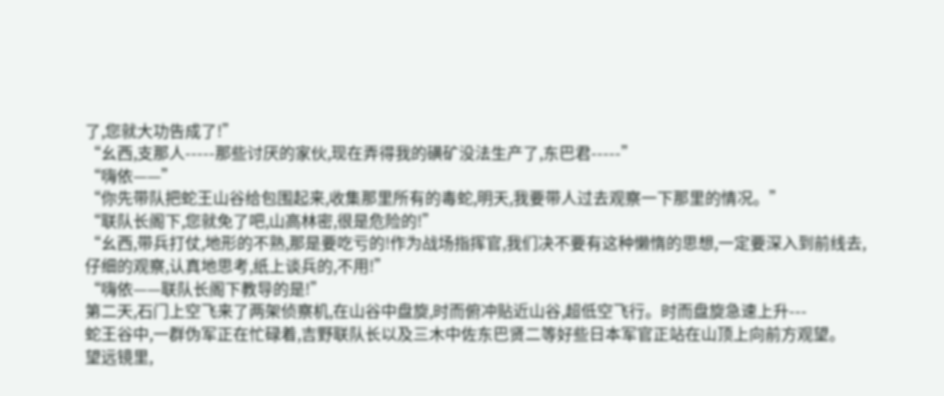了,您就大功告成了!”
“幺西,支那人-----那些讨厌的家伙,现在弄得我的磺矿没法生产了,东巴君-----”
“嗨依——”
“你先带队把蛇王山谷给包围起来,收集那里所有的毒蛇,明天,我要带人过去观察一下那里的情况。”
“联队长阁下,您就免了吧,山高林密,很是危险的!”
“幺西,带兵打仗,地形的不熟,那是要吃亏的!作为战场指挥官,我们决不要有这种懒惰的思想,一定要深入到前线去,仔细的观察,认真地思考,纸上谈兵的,不用!”
“嗨依——联队长阁下教导的是!”
第二天,石门上空飞来了两架侦察机,在山谷中盘旋,时而俯冲贴近山谷,超低空飞行。时而盘旋急速上升---
蛇王谷中,一群伪军正在忙碌着,吉野联队长以及三木中佐东巴贤二等好些日本军官正站在山顶上向前方观望。
望远镜里,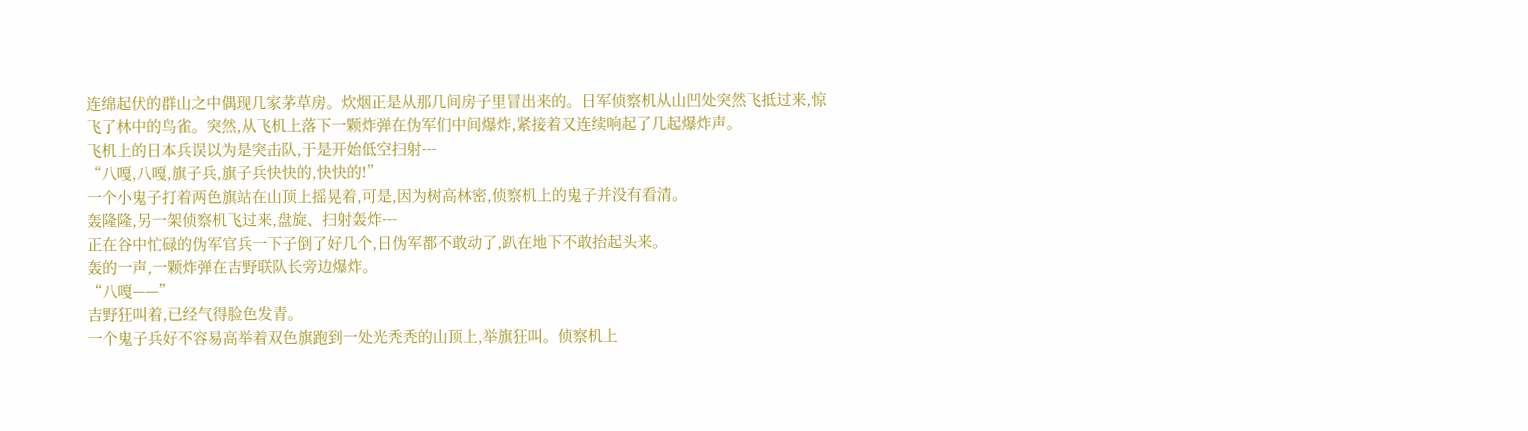连绵起伏的群山之中偶现几家茅草房。炊烟正是从那几间房子里冒出来的。日军侦察机从山凹处突然飞抵过来,惊飞了林中的鸟雀。突然,从飞机上落下一颗炸弹在伪军们中间爆炸,紧接着又连续响起了几起爆炸声。
飞机上的日本兵误以为是突击队,于是开始低空扫射---
“八嘎,八嘎,旗子兵,旗子兵快快的,快快的!”
一个小鬼子打着两色旗站在山顶上摇晃着,可是,因为树高林密,侦察机上的鬼子并没有看清。
轰隆隆,另一架侦察机飞过来,盘旋、扫射轰炸---
正在谷中忙碌的伪军官兵一下子倒了好几个,日伪军都不敢动了,趴在地下不敢抬起头来。
轰的一声,一颗炸弹在吉野联队长旁边爆炸。
“八嘎——”
吉野狂叫着,已经气得脸色发青。
一个鬼子兵好不容易高举着双色旗跑到一处光秃秃的山顶上,举旗狂叫。侦察机上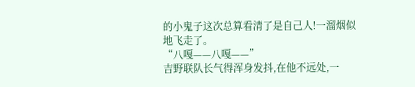的小鬼子这次总算看清了是自己人!一溜烟似地飞走了。
“八嘎——八嘎——”
吉野联队长气得浑身发抖,在他不远处,一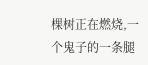棵树正在燃烧,一个鬼子的一条腿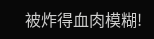被炸得血肉模糊!